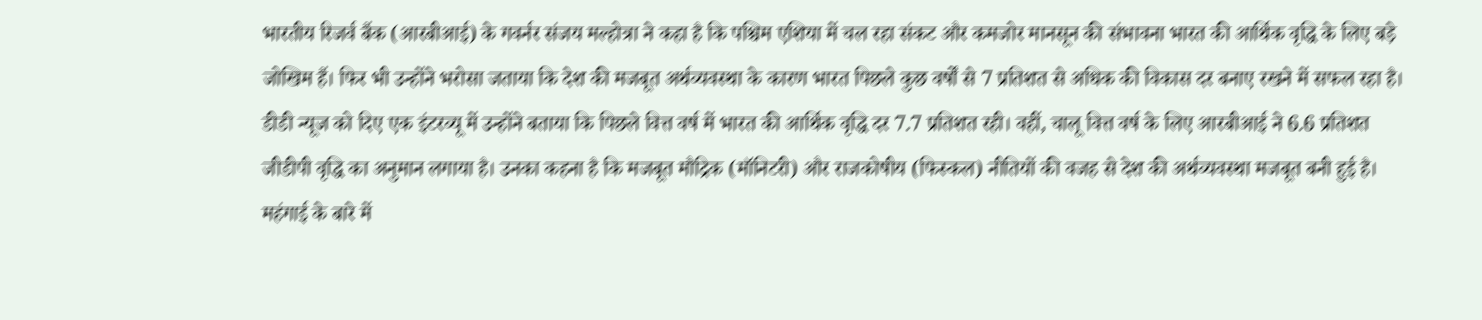भारतीय रिजर्व बैंक (आरबीआई) के गवर्नर संजय मल्होत्रा ने कहा है कि पश्चिम एशिया में चल रहा संकट और कमजोर मानसून की संभावना भारत की आर्थिक वृद्धि के लिए बड़े जोखिम हैं। फिर भी उन्होंने भरोसा जताया कि देश की मजबूत अर्थव्यवस्था के कारण भारत पिछले कुछ वर्षों से 7 प्रतिशत से अधिक की विकास दर बनाए रखने में सफल रहा है।
डीडी न्यूज को दिए एक इंटरव्यू में उन्होंने बताया कि पिछले वित्त वर्ष में भारत की आर्थिक वृद्धि दर 7.7 प्रतिशत रही। वहीं, चालू वित्त वर्ष के लिए आरबीआई ने 6.6 प्रतिशत जीडीपी वृद्धि का अनुमान लगाया है। उनका कहना है कि मजबूत मौद्रिक (मॉनिटरी) और राजकोषीय (फिस्कल) नीतियों की वजह से देश की अर्थव्यवस्था मजबूत बनी हुई है।
महंगाई के बारे में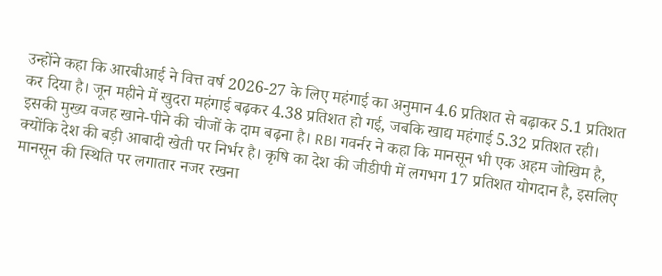उन्होंने कहा कि आरबीआई ने वित्त वर्ष 2026-27 के लिए महंगाई का अनुमान 4.6 प्रतिशत से बढ़ाकर 5.1 प्रतिशत कर दिया है। जून महीने में खुदरा महंगाई बढ़कर 4.38 प्रतिशत हो गई, जबकि खाद्य महंगाई 5.32 प्रतिशत रही। इसकी मुख्य वजह खाने-पीने की चीजों के दाम बढ़ना है। RBI गवर्नर ने कहा कि मानसून भी एक अहम जोखिम है, क्योंकि देश की बड़ी आबादी खेती पर निर्भर है। कृषि का देश की जीडीपी में लगभग 17 प्रतिशत योगदान है, इसलिए मानसून की स्थिति पर लगातार नजर रखना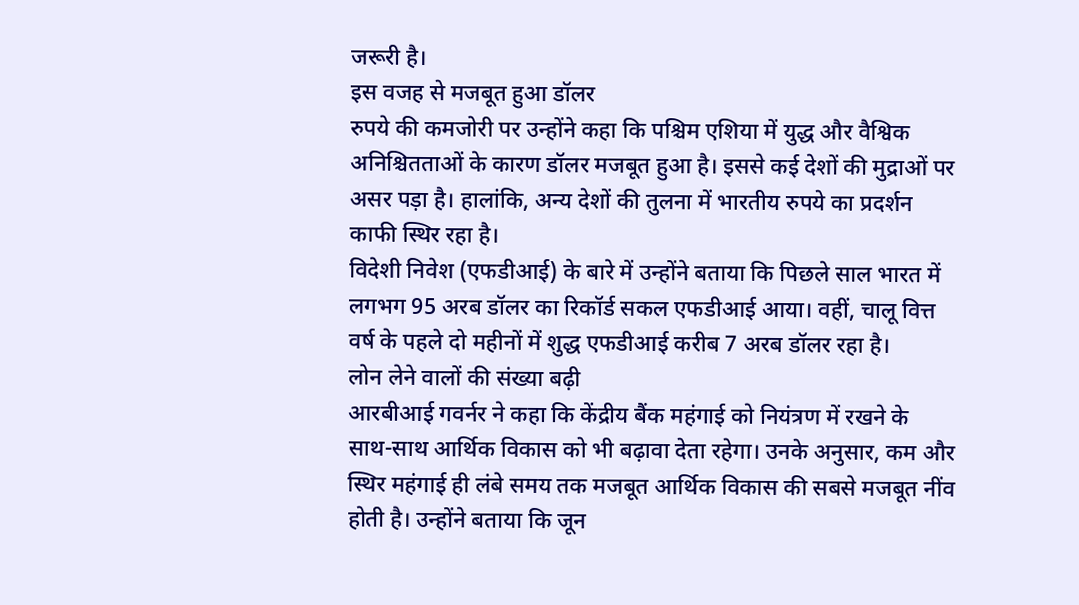जरूरी है।
इस वजह से मजबूत हुआ डॉलर
रुपये की कमजोरी पर उन्होंने कहा कि पश्चिम एशिया में युद्ध और वैश्विक अनिश्चितताओं के कारण डॉलर मजबूत हुआ है। इससे कई देशों की मुद्राओं पर असर पड़ा है। हालांकि, अन्य देशों की तुलना में भारतीय रुपये का प्रदर्शन काफी स्थिर रहा है।
विदेशी निवेश (एफडीआई) के बारे में उन्होंने बताया कि पिछले साल भारत में लगभग 95 अरब डॉलर का रिकॉर्ड सकल एफडीआई आया। वहीं, चालू वित्त वर्ष के पहले दो महीनों में शुद्ध एफडीआई करीब 7 अरब डॉलर रहा है।
लोन लेने वालों की संख्या बढ़ी
आरबीआई गवर्नर ने कहा कि केंद्रीय बैंक महंगाई को नियंत्रण में रखने के साथ-साथ आर्थिक विकास को भी बढ़ावा देता रहेगा। उनके अनुसार, कम और स्थिर महंगाई ही लंबे समय तक मजबूत आर्थिक विकास की सबसे मजबूत नींव होती है। उन्होंने बताया कि जून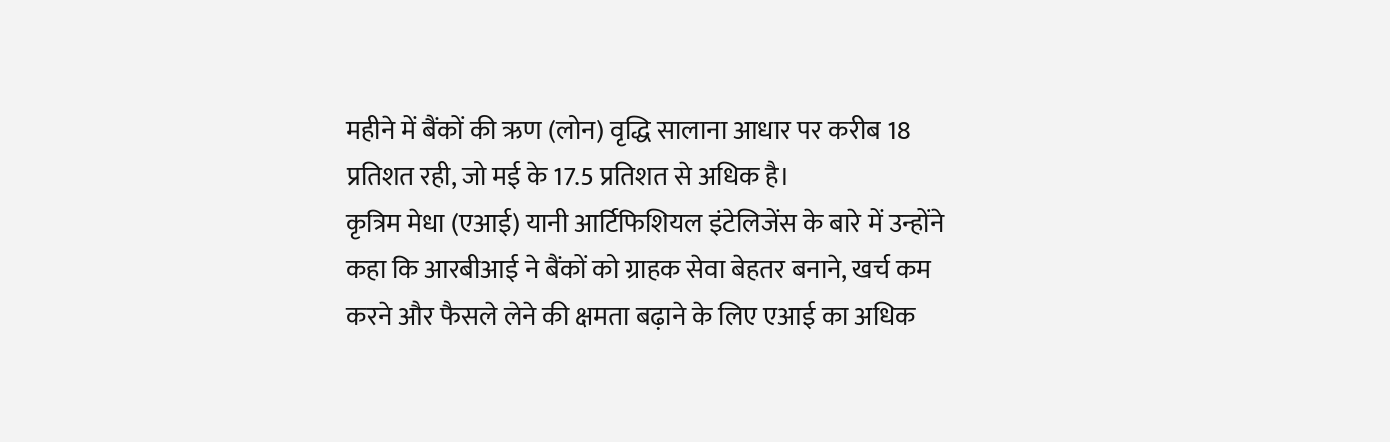महीने में बैंकों की ऋण (लोन) वृद्धि सालाना आधार पर करीब 18 प्रतिशत रही, जो मई के 17.5 प्रतिशत से अधिक है।
कृत्रिम मेधा (एआई) यानी आर्टिफिशियल इंटेलिजेंस के बारे में उन्होंने कहा कि आरबीआई ने बैंकों को ग्राहक सेवा बेहतर बनाने, खर्च कम करने और फैसले लेने की क्षमता बढ़ाने के लिए एआई का अधिक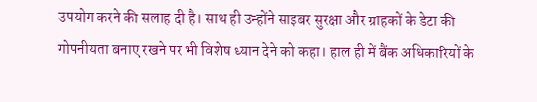उपयोग करने की सलाह दी है। साथ ही उन्होंने साइबर सुरक्षा और ग्राहकों के डेटा की गोपनीयता बनाए रखने पर भी विशेष ध्यान देने को कहा। हाल ही में बैंक अधिकारियों के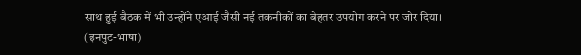साथ हुई बैठक में भी उन्होंने एआई जैसी नई तकनीकों का बेहतर उपयोग करने पर जोर दिया।
(इनपुट-भाषा)